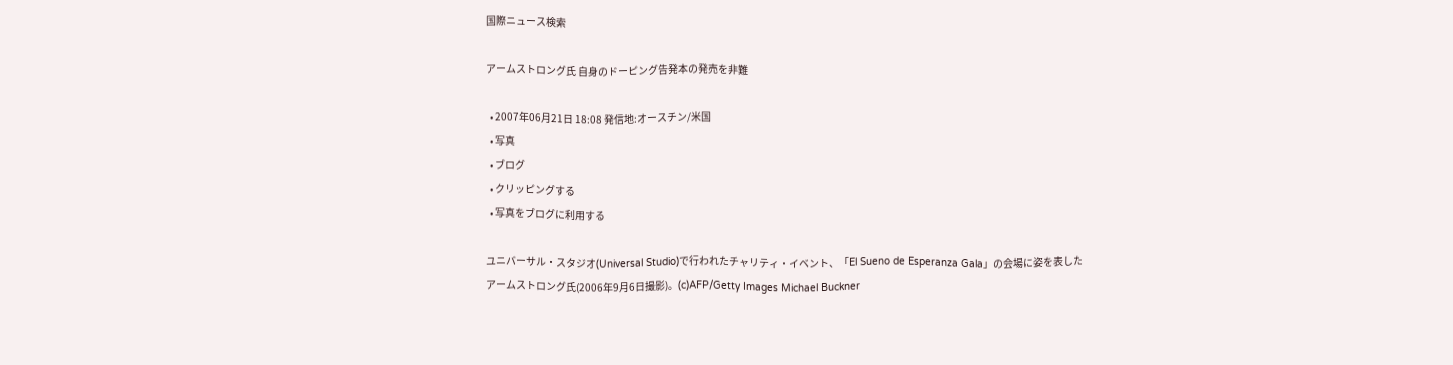国際ニュース検索

アームストロング氏 自身のドーピング告発本の発売を非難

  • 2007年06月21日 18:08 発信地:オースチン/米国
  • 写真
  • ブログ
  • クリッピングする
  • 写真をブログに利用する

ユニバーサル・スタジオ(Universal Studio)で行われたチャリティ・イベント、「El Sueno de Esperanza Gala」の会場に姿を表したアームストロング氏(2006年9月6日撮影)。(c)AFP/Getty Images Michael Buckner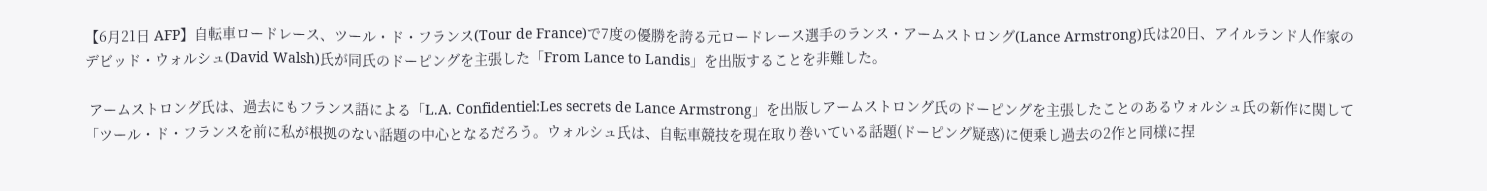【6月21日 AFP】自転車ロードレース、ツール・ド・フランス(Tour de France)で7度の優勝を誇る元ロードレース選手のランス・アームストロング(Lance Armstrong)氏は20日、アイルランド人作家のデビッド・ウォルシュ(David Walsh)氏が同氏のドーピングを主張した「From Lance to Landis」を出版することを非難した。

 アームストロング氏は、過去にもフランス語による「L.A. Confidentiel:Les secrets de Lance Armstrong」を出版しアームストロング氏のドーピングを主張したことのあるウォルシュ氏の新作に関して「ツール・ド・フランスを前に私が根拠のない話題の中心となるだろう。ウォルシュ氏は、自転車競技を現在取り巻いている話題(ドーピング疑惑)に便乗し過去の2作と同様に捏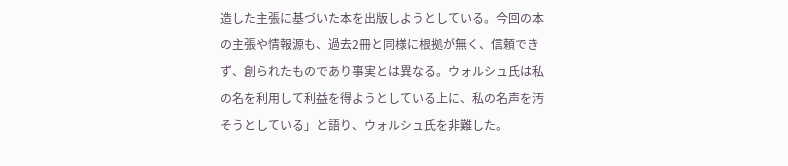造した主張に基づいた本を出版しようとしている。今回の本の主張や情報源も、過去2冊と同様に根拠が無く、信頼できず、創られたものであり事実とは異なる。ウォルシュ氏は私の名を利用して利益を得ようとしている上に、私の名声を汚そうとしている」と語り、ウォルシュ氏を非難した。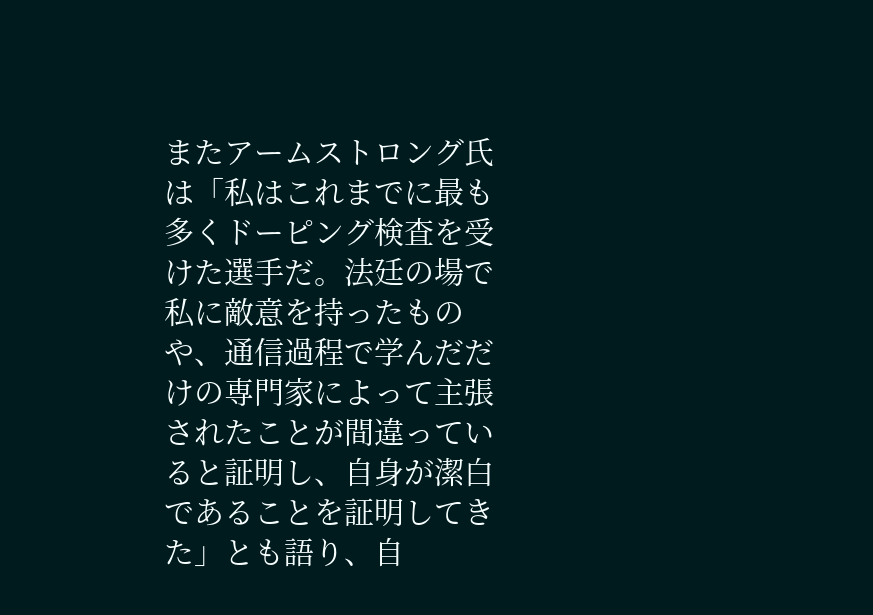またアームストロング氏は「私はこれまでに最も多くドーピング検査を受けた選手だ。法廷の場で私に敵意を持ったものや、通信過程で学んだだけの専門家によって主張されたことが間違っていると証明し、自身が潔白であることを証明してきた」とも語り、自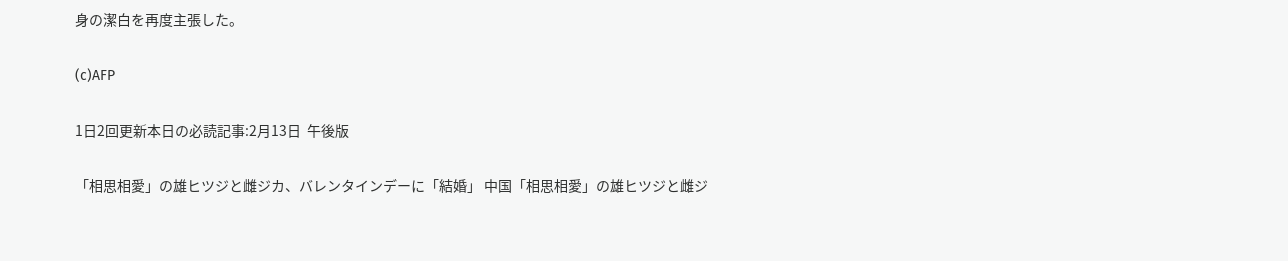身の潔白を再度主張した。

(c)AFP

1日2回更新本日の必読記事:2月13日  午後版

「相思相愛」の雄ヒツジと雌ジカ、バレンタインデーに「結婚」 中国「相思相愛」の雄ヒツジと雌ジ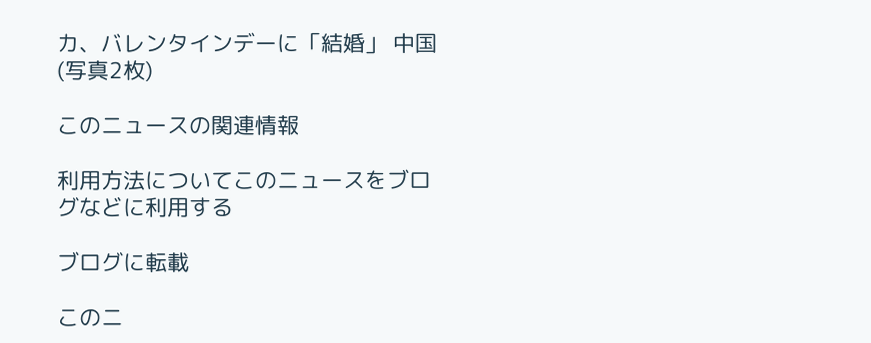カ、バレンタインデーに「結婚」 中国(写真2枚)

このニュースの関連情報

利用方法についてこのニュースをブログなどに利用する

ブログに転載

このニ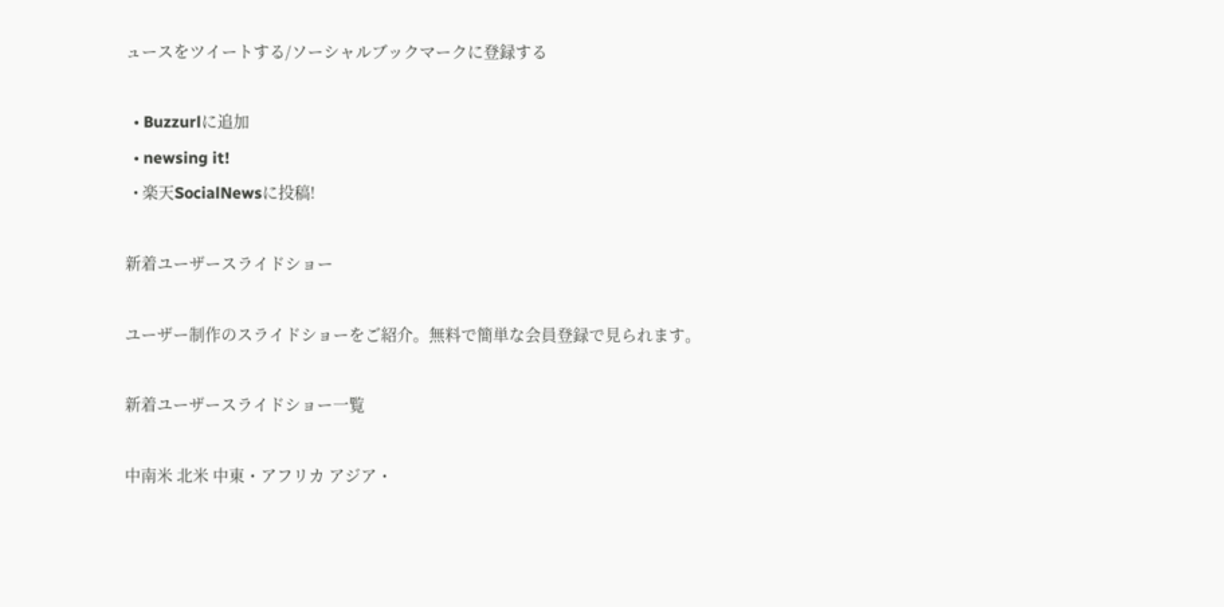ュースをツイートする/ソーシャルブックマークに登録する

  • Buzzurlに追加
  • newsing it!
  • 楽天SocialNewsに投稿!

新着ユーザースライドショー

ユーザー制作のスライドショーをご紹介。無料で簡単な会員登録で見られます。

新着ユーザースライドショー一覧

中南米 北米 中東・アフリカ アジア・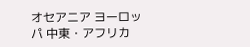オセアニア ヨーロッパ 中東・アフリカ